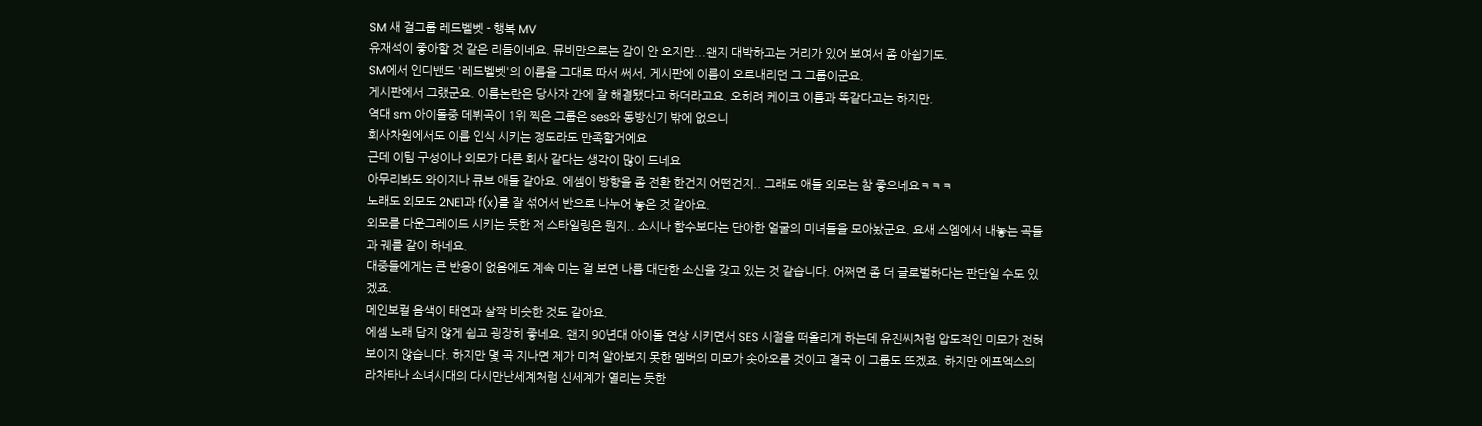SM 새 걸그룹 레드벨벳 - 행복 MV
유재석이 좋아할 것 같은 리듬이네요. 뮤비만으로는 감이 안 오지만...왠지 대박하고는 거리가 있어 보여서 좀 아쉽기도.
SM에서 인디밴드 '레드벨벳'의 이름을 그대로 따서 써서, 게시판에 이름이 오르내리던 그 그룹이군요.
게시판에서 그랬군요. 이름논란은 당사자 간에 잘 해결됐다고 하더라고요. 오히려 케이크 이름과 똑같다고는 하지만.
역대 sm 아이돌중 데뷔곡이 1위 찍은 그룹은 ses와 동방신기 밖에 없으니
회사차원에서도 이름 인식 시키는 정도라도 만족할거에요
근데 이팀 구성이나 외모가 다른 회사 같다는 생각이 많이 드네요
아무리봐도 와이지나 큐브 애들 같아요. 에셈이 방향을 좀 전환 한건지 어떤건지.. 그래도 애들 외모는 참 좋으네요ㅋㅋㅋ
노래도 외모도 2NE1과 f(x)를 잘 섞어서 반으로 나누어 놓은 것 같아요.
외모를 다운그레이드 시키는 듯한 저 스타일링은 뭔지.. 소시나 함수보다는 단아한 얼굴의 미녀들을 모아놨군요. 요새 스엠에서 내놓는 곡들과 궤를 같이 하네요.
대중들에게는 큰 반응이 없음에도 계속 미는 걸 보면 나름 대단한 소신을 갖고 있는 것 같습니다. 어쩌면 좀 더 글로벌하다는 판단일 수도 있겠죠.
메인보컬 음색이 태연과 살짝 비슷한 것도 같아요.
에셈 노래 답지 않게 쉽고 굉장히 좋네요. 왠지 90년대 아이돌 연상 시키면서 SES 시절을 떠올리게 하는데 유진씨처럼 압도적인 미모가 전혀 보이지 않습니다. 하지만 몇 곡 지나면 제가 미쳐 알아보지 못한 멤버의 미모가 솟아오를 것이고 결국 이 그룹도 뜨겠죠. 하지만 에프엑스의 라차타나 소녀시대의 다시만난세계처럼 신세계가 열리는 듯한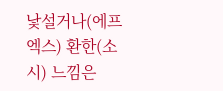낯설거나(에프엑스) 환한(소시) 느낌은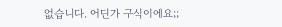없습니다. 어딘가 구식이에요;;